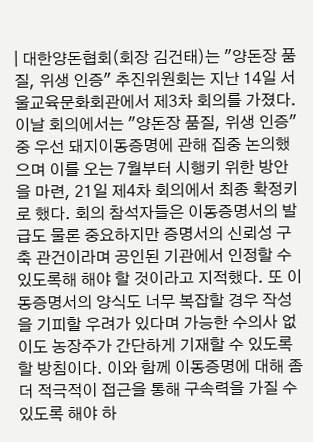| 대한양돈협회(회장 김건태)는 "양돈장 품질, 위생 인증" 추진위원회는 지난 14일 서울교육문화회관에서 제3차 회의를 가졌다. 이날 회의에서는 "양돈장 품질, 위생 인증" 중 우선 돼지이동증명에 관해 집중 논의했으며 이를 오는 7월부터 시행키 위한 방안을 마련, 21일 제4차 회의에서 최종 확정키로 했다. 회의 참석자들은 이동증명서의 발급도 물론 중요하지만 증명서의 신뢰성 구축 관건이라며 공인된 기관에서 인정할 수 있도록해 해야 할 것이라고 지적했다. 또 이동증명서의 양식도 너무 복잡할 경우 작성을 기피할 우려가 있다며 가능한 수의사 없이도 농장주가 간단하게 기재할 수 있도록 할 방침이다. 이와 함께 이동증명에 대해 좀더 적극적이 접근을 통해 구속력을 가질 수 있도록 해야 하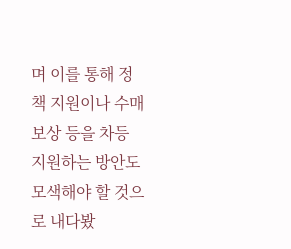며 이를 통해 정책 지원이나 수매 보상 등을 차등 지원하는 방안도 모색해야 할 것으로 내다봤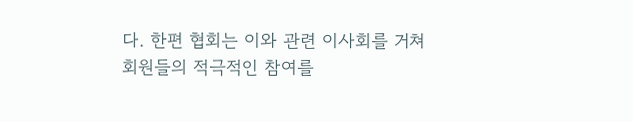다. 한편 협회는 이와 관련 이사회를 거쳐 회원들의 적극적인 참여를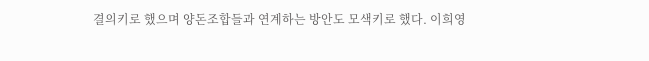결의키로 했으며 양돈조합들과 연계하는 방안도 모색키로 했다. 이희영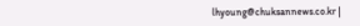lhyoung@chuksannews.co.kr |